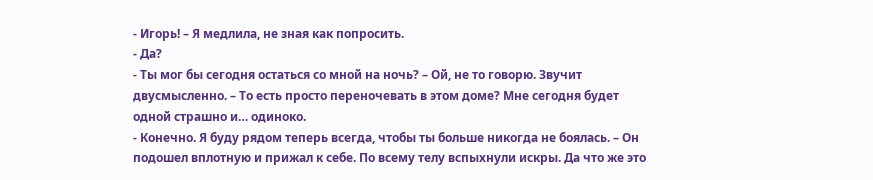- Игорь! – Я медлила, не зная как попросить.
- Да?
- Ты мог бы сегодня остаться со мной на ночь? – Ой, не то говорю. Звучит двусмысленно. – То есть просто переночевать в этом доме? Мне сегодня будет одной страшно и… одиноко.
- Конечно. Я буду рядом теперь всегда, чтобы ты больше никогда не боялась. – Он подошел вплотную и прижал к себе. По всему телу вспыхнули искры. Да что же это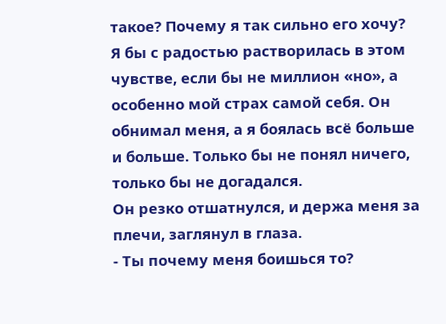такое? Почему я так сильно его хочу? Я бы с радостью растворилась в этом чувстве, если бы не миллион «но», а особенно мой страх самой себя. Он обнимал меня, а я боялась всё больше и больше. Только бы не понял ничего, только бы не догадался.
Он резко отшатнулся, и держа меня за плечи, заглянул в глаза.
- Ты почему меня боишься то?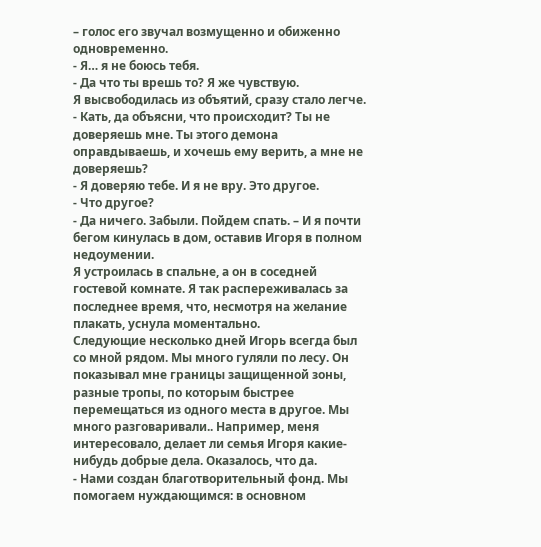– голос его звучал возмущенно и обиженно одновременно.
- Я… я не боюсь тебя.
- Да что ты врешь то? Я же чувствую.
Я высвободилась из объятий, сразу стало легче.
- Кать, да объясни, что происходит? Ты не доверяешь мне. Ты этого демона оправдываешь, и хочешь ему верить, а мне не доверяешь?
- Я доверяю тебе. И я не вру. Это другое.
- Что другое?
- Да ничего. Забыли. Пойдем спать. – И я почти бегом кинулась в дом, оставив Игоря в полном недоумении.
Я устроилась в спальне, а он в соседней гостевой комнате. Я так распереживалась за последнее время, что, несмотря на желание плакать, уснула моментально.
Следующие несколько дней Игорь всегда был со мной рядом. Мы много гуляли по лесу. Он показывал мне границы защищенной зоны, разные тропы, по которым быстрее перемещаться из одного места в другое. Мы много разговаривали.. Например, меня интересовало, делает ли семья Игоря какие-нибудь добрые дела. Оказалось, что да.
- Нами создан благотворительный фонд. Мы помогаем нуждающимся: в основном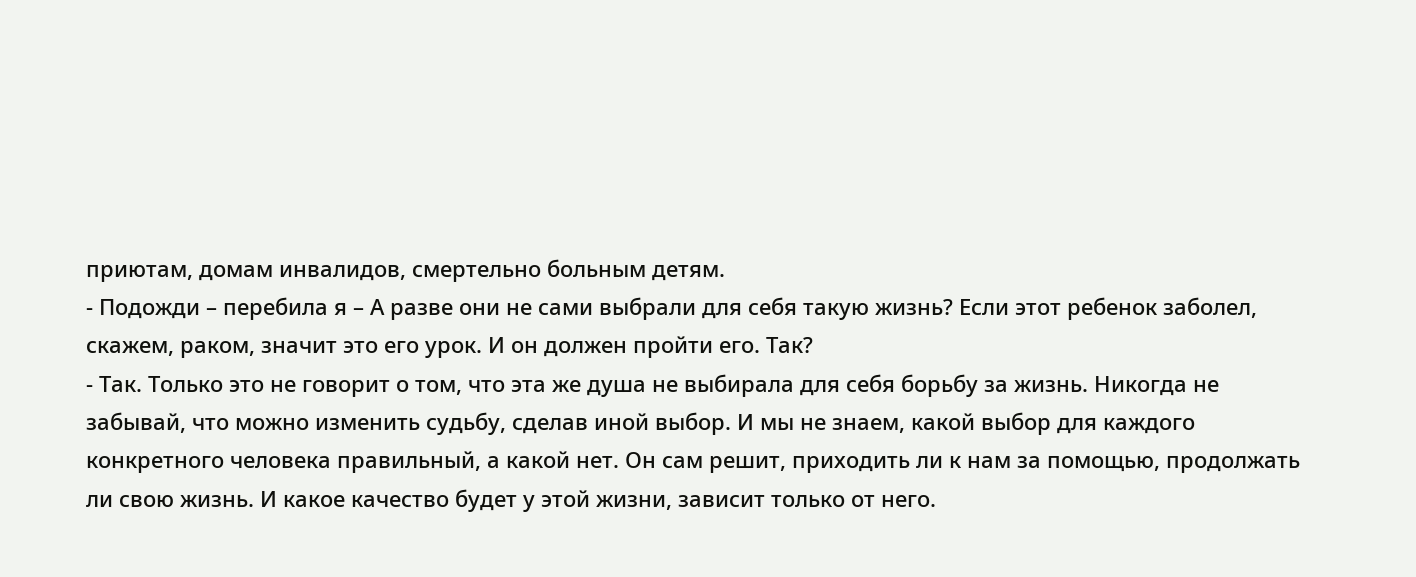приютам, домам инвалидов, смертельно больным детям.
- Подожди – перебила я – А разве они не сами выбрали для себя такую жизнь? Если этот ребенок заболел, скажем, раком, значит это его урок. И он должен пройти его. Так?
- Так. Только это не говорит о том, что эта же душа не выбирала для себя борьбу за жизнь. Никогда не забывай, что можно изменить судьбу, сделав иной выбор. И мы не знаем, какой выбор для каждого конкретного человека правильный, а какой нет. Он сам решит, приходить ли к нам за помощью, продолжать ли свою жизнь. И какое качество будет у этой жизни, зависит только от него.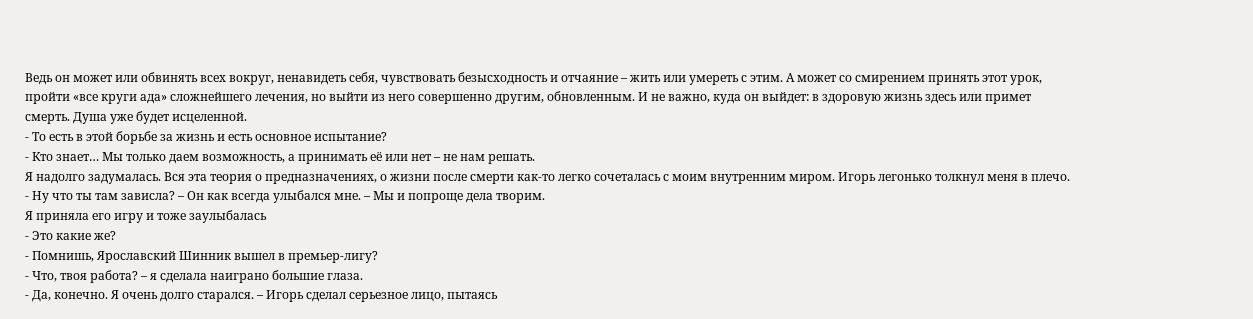Ведь он может или обвинять всех вокруг, ненавидеть себя, чувствовать безысходность и отчаяние – жить или умереть с этим. А может со смирением принять этот урок, пройти «все круги ада» сложнейшего лечения, но выйти из него совершенно другим, обновленным. И не важно, куда он выйдет: в здоровую жизнь здесь или примет смерть. Душа уже будет исцеленной.
- То есть в этой борьбе за жизнь и есть основное испытание?
- Кто знает… Мы только даем возможность, а принимать её или нет – не нам решать.
Я надолго задумалась. Вся эта теория о предназначениях, о жизни после смерти как-то легко сочеталась с моим внутренним миром. Игорь легонько толкнул меня в плечо.
- Ну что ты там зависла? – Он как всегда улыбался мне. – Мы и попроще дела творим.
Я приняла его игру и тоже заулыбалась
- Это какие же?
- Помнишь, Ярославский Шинник вышел в премьер-лигу?
- Что, твоя работа? – я сделала наиграно большие глаза.
- Да, конечно. Я очень долго старался. – Игорь сделал серьезное лицо, пытаясь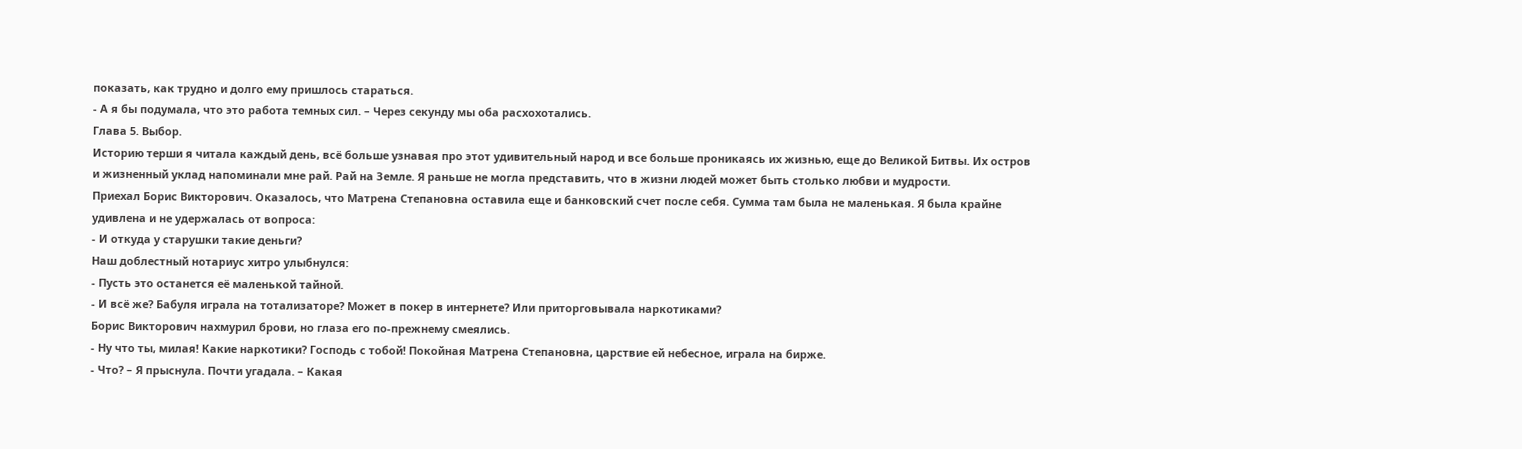показать, как трудно и долго ему пришлось стараться.
- А я бы подумала, что это работа темных сил. – Через секунду мы оба расхохотались.
Глава 5. Выбор.
Историю терши я читала каждый день, всё больше узнавая про этот удивительный народ и все больше проникаясь их жизнью, еще до Великой Битвы. Их остров и жизненный уклад напоминали мне рай. Рай на Земле. Я раньше не могла представить, что в жизни людей может быть столько любви и мудрости.
Приехал Борис Викторович. Оказалось, что Матрена Степановна оставила еще и банковский счет после себя. Сумма там была не маленькая. Я была крайне удивлена и не удержалась от вопроса:
- И откуда у старушки такие деньги?
Наш доблестный нотариус хитро улыбнулся:
- Пусть это останется её маленькой тайной.
- И всё же? Бабуля играла на тотализаторе? Может в покер в интернете? Или приторговывала наркотиками?
Борис Викторович нахмурил брови, но глаза его по-прежнему смеялись.
- Ну что ты, милая! Какие наркотики? Господь с тобой! Покойная Матрена Степановна, царствие ей небесное, играла на бирже.
- Что? – Я прыснула. Почти угадала. – Какая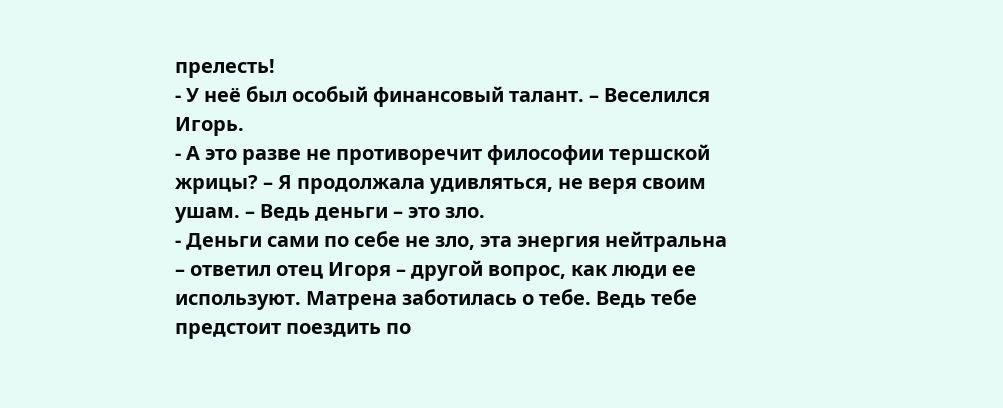прелесть!
- У неё был особый финансовый талант. – Веселился Игорь.
- А это разве не противоречит философии тершской жрицы? – Я продолжала удивляться, не веря своим ушам. – Ведь деньги – это зло.
- Деньги сами по себе не зло, эта энергия нейтральна – ответил отец Игоря – другой вопрос, как люди ее используют. Матрена заботилась о тебе. Ведь тебе предстоит поездить по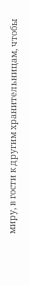миру, в гости к другим хранительницам, чтобы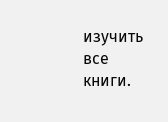изучить все книги.